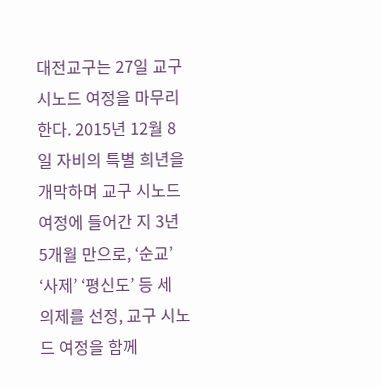대전교구는 27일 교구 시노드 여정을 마무리한다. 2015년 12월 8일 자비의 특별 희년을 개막하며 교구 시노드 여정에 들어간 지 3년 5개월 만으로, ‘순교’ ‘사제’ ‘평신도’ 등 세 의제를 선정, 교구 시노드 여정을 함께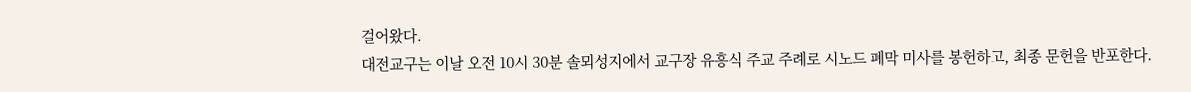걸어왔다.
대전교구는 이날 오전 10시 30분 솔뫼성지에서 교구장 유흥식 주교 주례로 시노드 폐막 미사를 봉헌하고, 최종 문헌을 반포한다.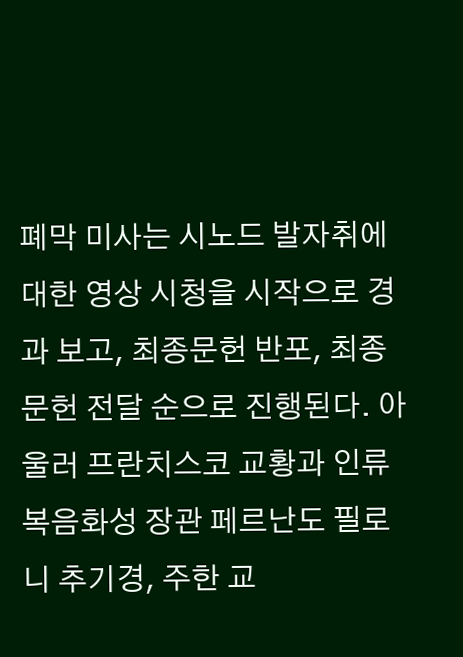폐막 미사는 시노드 발자취에 대한 영상 시청을 시작으로 경과 보고, 최종문헌 반포, 최종 문헌 전달 순으로 진행된다. 아울러 프란치스코 교황과 인류복음화성 장관 페르난도 필로니 추기경, 주한 교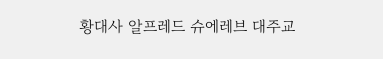황대사 알프레드 슈에레브 대주교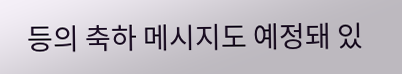등의 축하 메시지도 예정돼 있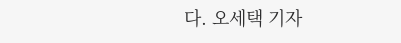다. 오세택 기자